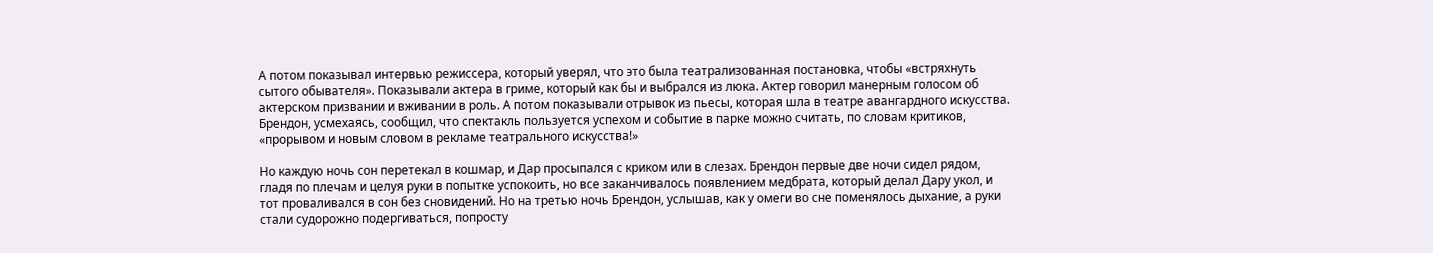А потом показывал интервью режиссера, который уверял, что это была театрализованная постановка, чтобы «встряхнуть сытого обывателя». Показывали актера в гриме, который как бы и выбрался из люка. Актер говорил манерным голосом об актерском призвании и вживании в роль. А потом показывали отрывок из пьесы, которая шла в театре авангардного искусства. Брендон, усмехаясь, сообщил, что спектакль пользуется успехом и событие в парке можно считать, по словам критиков, «прорывом и новым словом в рекламе театрального искусства!»

Но каждую ночь сон перетекал в кошмар, и Дар просыпался с криком или в слезах. Брендон первые две ночи сидел рядом, гладя по плечам и целуя руки в попытке успокоить, но все заканчивалось появлением медбрата, который делал Дару укол, и тот проваливался в сон без сновидений. Но на третью ночь Брендон, услышав, как у омеги во сне поменялось дыхание, а руки стали судорожно подергиваться, попросту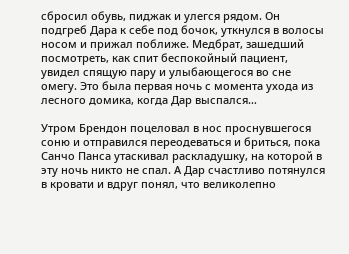сбросил обувь, пиджак и улегся рядом. Он подгреб Дара к себе под бочок, уткнулся в волосы носом и прижал поближе. Медбрат, зашедший посмотреть, как спит беспокойный пациент, увидел спящую пару и улыбающегося во сне омегу. Это была первая ночь с момента ухода из лесного домика, когда Дар выспался…

Утром Брендон поцеловал в нос проснувшегося соню и отправился переодеваться и бриться, пока Санчо Панса утаскивал раскладушку, на которой в эту ночь никто не спал. А Дар счастливо потянулся в кровати и вдруг понял, что великолепно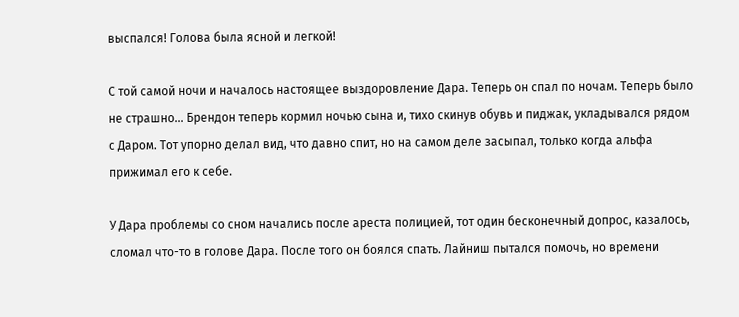выспался! Голова была ясной и легкой!

С той самой ночи и началось настоящее выздоровление Дара. Теперь он спал по ночам. Теперь было не страшно… Брендон теперь кормил ночью сына и, тихо скинув обувь и пиджак, укладывался рядом с Даром. Тот упорно делал вид, что давно спит, но на самом деле засыпал, только когда альфа прижимал его к себе.

У Дара проблемы со сном начались после ареста полицией, тот один бесконечный допрос, казалось, сломал что-то в голове Дара. После того он боялся спать. Лайниш пытался помочь, но времени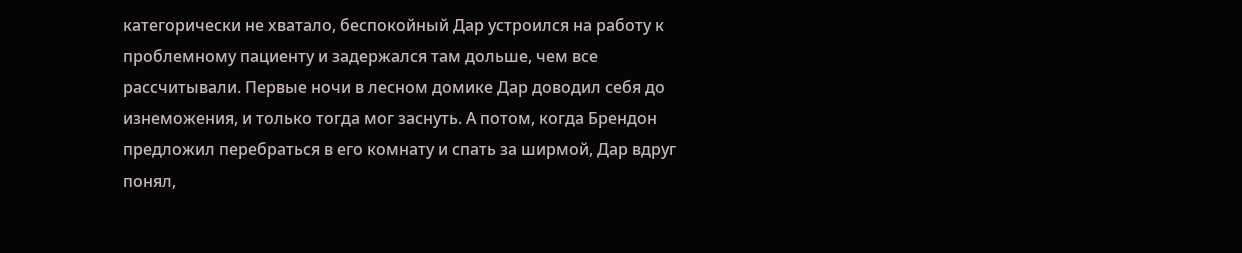категорически не хватало, беспокойный Дар устроился на работу к проблемному пациенту и задержался там дольше, чем все рассчитывали. Первые ночи в лесном домике Дар доводил себя до изнеможения, и только тогда мог заснуть. А потом, когда Брендон предложил перебраться в его комнату и спать за ширмой, Дар вдруг понял,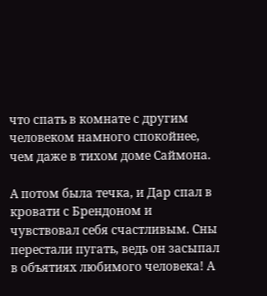что спать в комнате с другим человеком намного спокойнее, чем даже в тихом доме Саймона.

А потом была течка, и Дар спал в кровати с Брендоном и чувствовал себя счастливым. Сны перестали пугать, ведь он засыпал в объятиях любимого человека! А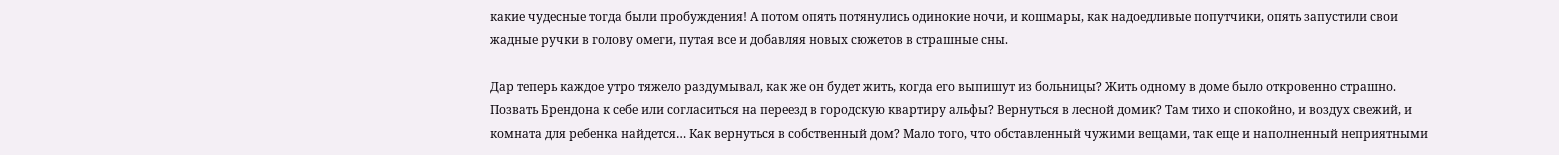какие чудесные тогда были пробуждения! А потом опять потянулись одинокие ночи, и кошмары, как надоедливые попутчики, опять запустили свои жадные ручки в голову омеги, путая все и добавляя новых сюжетов в страшные сны.

Дар теперь каждое утро тяжело раздумывал, как же он будет жить, когда его выпишут из больницы? Жить одному в доме было откровенно страшно. Позвать Брендона к себе или согласиться на переезд в городскую квартиру альфы? Вернуться в лесной домик? Там тихо и спокойно, и воздух свежий, и комната для ребенка найдется… Как вернуться в собственный дом? Мало того, что обставленный чужими вещами, так еще и наполненный неприятными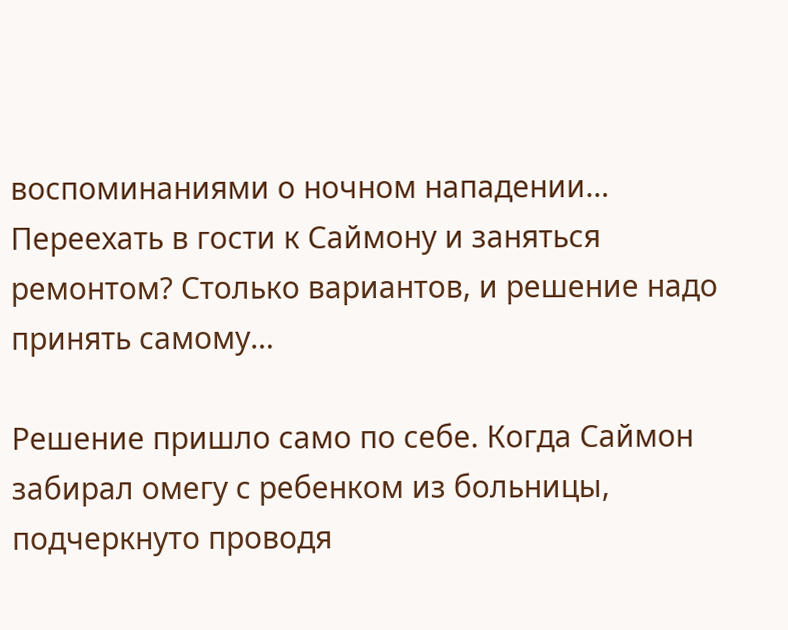воспоминаниями о ночном нападении… Переехать в гости к Саймону и заняться ремонтом? Столько вариантов, и решение надо принять самому…

Решение пришло само по себе. Когда Саймон забирал омегу с ребенком из больницы, подчеркнуто проводя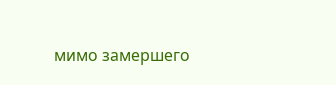мимо замершего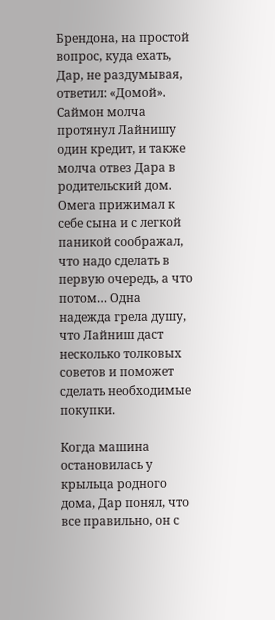Брендона, на простой вопрос, куда ехать, Дар, не раздумывая, ответил: «Домой». Саймон молча протянул Лайнишу один кредит, и также молча отвез Дара в родительский дом. Омега прижимал к себе сына и с легкой паникой соображал, что надо сделать в первую очередь, а что потом… Одна надежда грела душу, что Лайниш даст несколько толковых советов и поможет сделать необходимые покупки.

Когда машина остановилась у крыльца родного дома, Дар понял, что все правильно, он с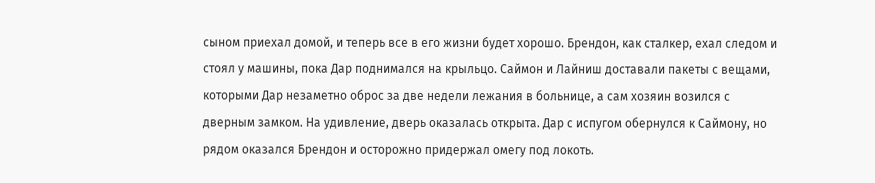сыном приехал домой, и теперь все в его жизни будет хорошо. Брендон, как сталкер, ехал следом и стоял у машины, пока Дар поднимался на крыльцо. Саймон и Лайниш доставали пакеты с вещами, которыми Дар незаметно оброс за две недели лежания в больнице, а сам хозяин возился с дверным замком. На удивление, дверь оказалась открыта. Дар с испугом обернулся к Саймону, но рядом оказался Брендон и осторожно придержал омегу под локоть.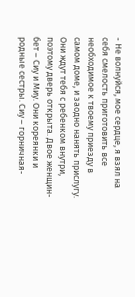- Не волнуйся, мое сердце, я взял на себя смелость приготовить все необходимое к твоему приезду в самом доме, и заодно нанять прислугу. Они ждут тебя с ребенком внутри, поэтому дверь открыта. Двое женщин-бет – Сиу и Миу. Они кореянки и родные сестры. Сиу – горничная-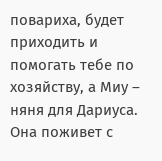повариха, будет приходить и помогать тебе по хозяйству, а Миу – няня для Дариуса. Она поживет с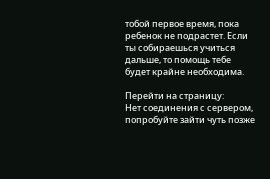тобой первое время, пока ребенок не подрастет. Если ты собираешься учиться дальше, то помощь тебе будет крайне необходима.

Перейти на страницу:
Нет соединения с сервером, попробуйте зайти чуть позже